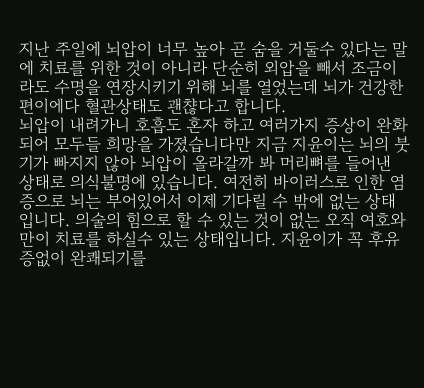지난 주일에 뇌압이 너무 높아 곧 숨을 거둘수 있다는 말에 치료를 위한 것이 아니라 단순히 외압을 빼서 조금이라도 수명을 연장시키기 위해 뇌를 열었는데 뇌가 건강한 편이에다 혈관상태도 괜챦다고 합니다.
뇌압이 내려가니 호흡도 혼자 하고 여러가지 증상이 완화되어 모두들 희망을 가졌습니다만 지금 지윤이는 뇌의 붓기가 빠지지 않아 뇌압이 올라갈까 봐 머리뼈를 들어낸 상태로 의식불명에 있습니다. 여전히 바이러스로 인한 염증으로 뇌는 부어있어서 이제 기다릴 수 밖에 없는 상태 입니다. 의술의 힘으로 할 수 있는 것이 없는 오직 여호와만이 치료를 하실수 있는 상태입니다. 지윤이가 꼭 후유증없이 완쾌되기를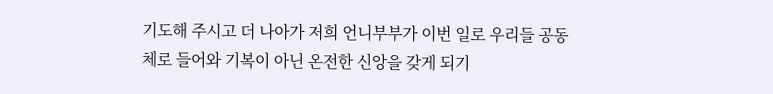기도해 주시고 더 나아가 저희 언니부부가 이번 일로 우리들 공동체로 들어와 기복이 아닌 온전한 신앙을 갖게 되기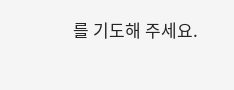를 기도해 주세요.